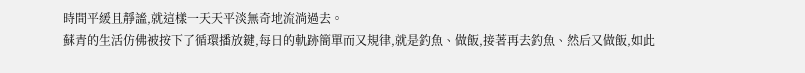時間平緩且靜謐,就這樣一天天平淡無奇地流淌過去。
蘇青的生活仿佛被按下了循環播放鍵,每日的軌跡簡單而又規律,就是釣魚、做飯,接著再去釣魚、然后又做飯,如此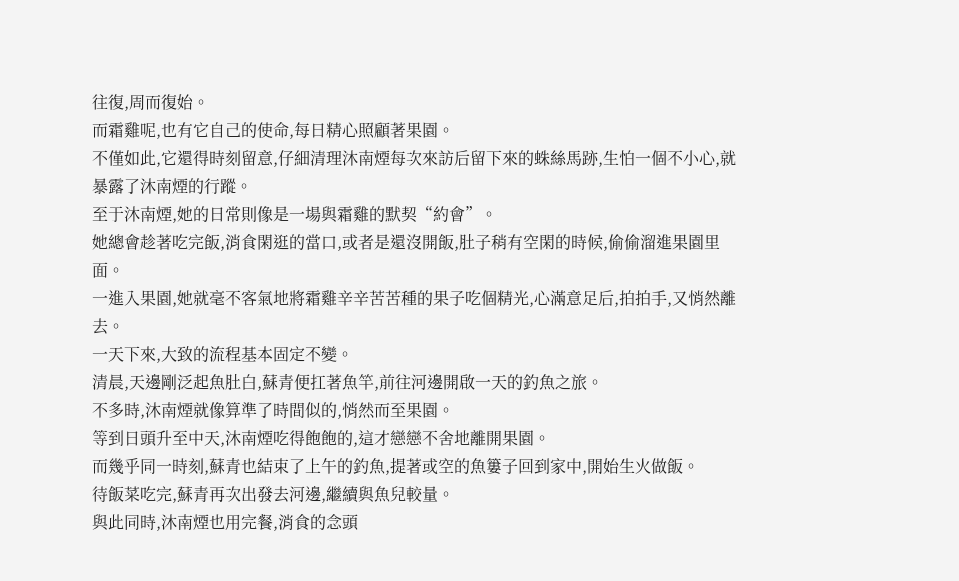往復,周而復始。
而霜雞呢,也有它自己的使命,每日精心照顧著果園。
不僅如此,它還得時刻留意,仔細清理沐南煙每次來訪后留下來的蛛絲馬跡,生怕一個不小心,就暴露了沐南煙的行蹤。
至于沐南煙,她的日常則像是一場與霜雞的默契“約會”。
她總會趁著吃完飯,消食閑逛的當口,或者是還沒開飯,肚子稍有空閑的時候,偷偷溜進果園里面。
一進入果園,她就毫不客氣地將霜雞辛辛苦苦種的果子吃個精光,心滿意足后,拍拍手,又悄然離去。
一天下來,大致的流程基本固定不變。
清晨,天邊剛泛起魚肚白,蘇青便扛著魚竿,前往河邊開啟一天的釣魚之旅。
不多時,沐南煙就像算準了時間似的,悄然而至果園。
等到日頭升至中天,沐南煙吃得飽飽的,這才戀戀不舍地離開果園。
而幾乎同一時刻,蘇青也結束了上午的釣魚,提著或空的魚簍子回到家中,開始生火做飯。
待飯菜吃完,蘇青再次出發去河邊,繼續與魚兒較量。
與此同時,沐南煙也用完餐,消食的念頭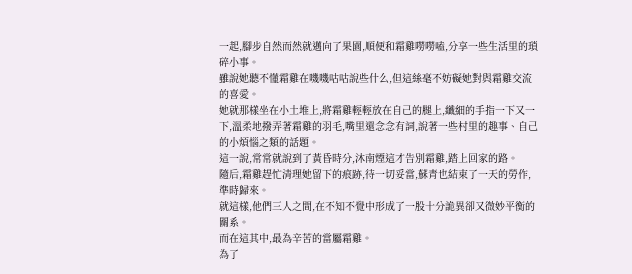一起,腳步自然而然就邁向了果園,順便和霜雞嘮嘮嗑,分享一些生活里的瑣碎小事。
雖說她聽不懂霜雞在嘰嘰咕咕說些什么,但這絲毫不妨礙她對與霜雞交流的喜愛。
她就那樣坐在小土堆上,將霜雞輕輕放在自己的腿上,纖細的手指一下又一下,溫柔地撥弄著霜雞的羽毛,嘴里還念念有詞,說著一些村里的趣事、自己的小煩惱之類的話題。
這一說,常常就說到了黃昏時分,沐南煙這才告別霜雞,踏上回家的路。
隨后,霜雞趕忙清理她留下的痕跡,待一切妥當,蘇青也結束了一天的勞作,準時歸來。
就這樣,他們三人之間,在不知不覺中形成了一股十分詭異卻又微妙平衡的關系。
而在這其中,最為辛苦的當屬霜雞。
為了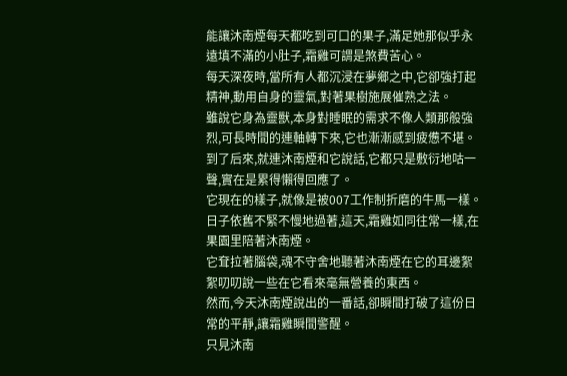能讓沐南煙每天都吃到可口的果子,滿足她那似乎永遠填不滿的小肚子,霜雞可謂是煞費苦心。
每天深夜時,當所有人都沉浸在夢鄉之中,它卻強打起精神,動用自身的靈氣,對著果樹施展催熟之法。
雖說它身為靈獸,本身對睡眠的需求不像人類那般強烈,可長時間的連軸轉下來,它也漸漸感到疲憊不堪。
到了后來,就連沐南煙和它說話,它都只是敷衍地咕一聲,實在是累得懶得回應了。
它現在的樣子,就像是被007工作制折磨的牛馬一樣。
日子依舊不緊不慢地過著,這天,霜雞如同往常一樣,在果園里陪著沐南煙。
它耷拉著腦袋,魂不守舍地聽著沐南煙在它的耳邊絮絮叨叨說一些在它看來毫無營養的東西。
然而,今天沐南煙說出的一番話,卻瞬間打破了這份日常的平靜,讓霜雞瞬間警醒。
只見沐南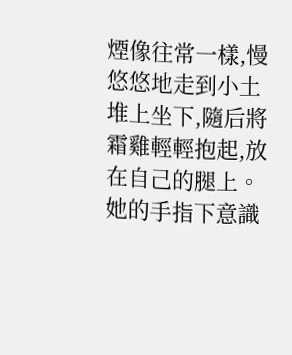煙像往常一樣,慢悠悠地走到小土堆上坐下,隨后將霜雞輕輕抱起,放在自己的腿上。
她的手指下意識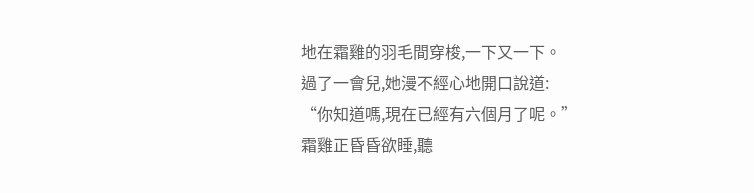地在霜雞的羽毛間穿梭,一下又一下。
過了一會兒,她漫不經心地開口說道:
“你知道嗎,現在已經有六個月了呢。”
霜雞正昏昏欲睡,聽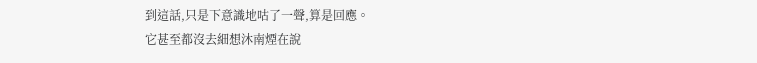到這話,只是下意識地咕了一聲,算是回應。
它甚至都沒去細想沐南煙在說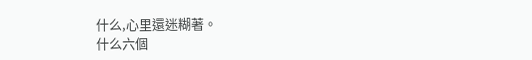什么,心里還迷糊著。
什么六個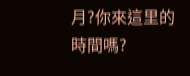月?你來這里的時間嗎?